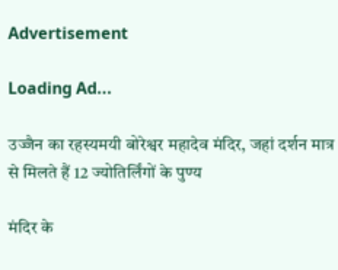Advertisement

Loading Ad...

उज्जैन का रहस्यमयी बोरेश्वर महादेव मंदिर, जहां दर्शन मात्र से मिलते हैं 12 ज्योतिर्लिंगों के पुण्य

मंदिर के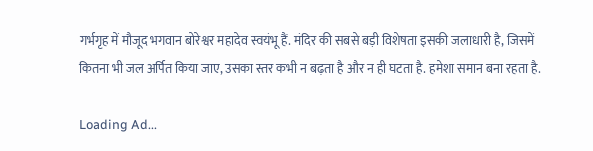गर्भगृह में मौजूद भगवान बोरेश्वर महादेव स्वयंभू हैं. मंदिर की सबसे बड़ी विशेषता इसकी जलाधारी है, जिसमें कितना भी जल अर्पित किया जाए, उसका स्तर कभी न बढ़ता है और न ही घटता है. हमेशा समान बना रहता है.

Loading Ad...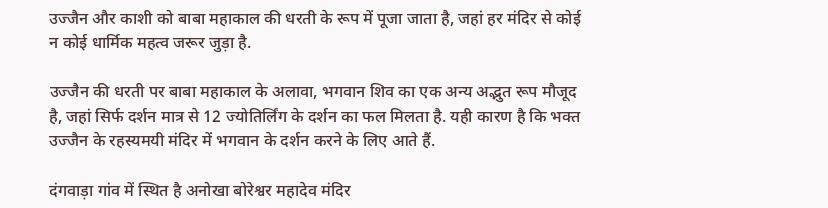उज्जैन और काशी को बाबा महाकाल की धरती के रूप में पूजा जाता है, जहां हर मंदिर से कोई न कोई धार्मिक महत्व जरूर जुड़ा है.

उज्जैन की धरती पर बाबा महाकाल के अलावा, भगवान शिव का एक अन्य अद्भुत रूप मौजूद है, जहां सिर्फ दर्शन मात्र से 12 ज्योतिर्लिंग के दर्शन का फल मिलता है. यही कारण है कि भक्त उज्जैन के रहस्यमयी मंदिर में भगवान के दर्शन करने के लिए आते हैं.

दंगवाड़ा गांव में स्थित है अनोखा बोरेश्वर महादेव मंदिर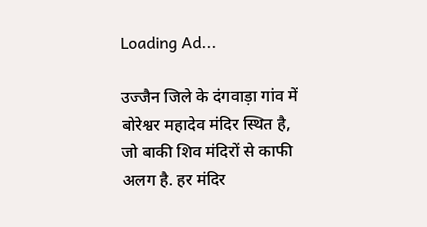Loading Ad...

उज्जैन जिले के दंगवाड़ा गांव में बोरेश्वर महादेव मंदिर स्थित है, जो बाकी शिव मंदिरों से काफी अलग है. हर मंदिर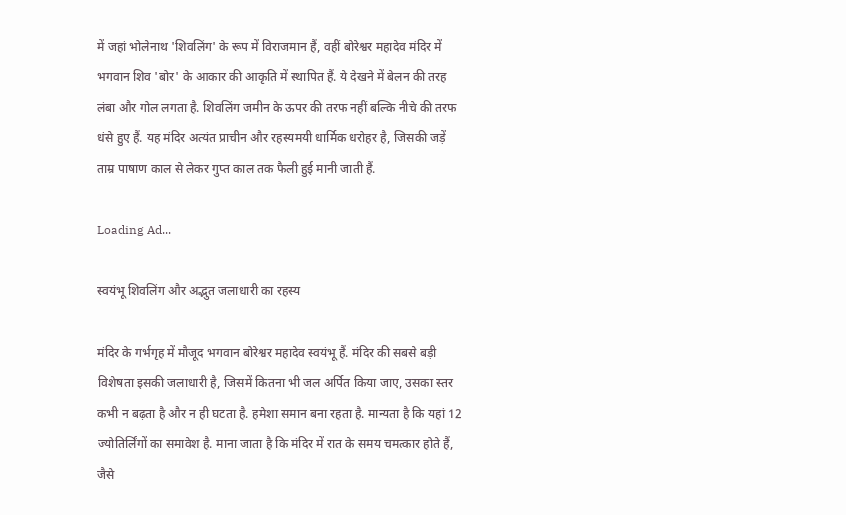में जहां भोलेनाथ 'शिवलिंग' के रूप में विराजमान हैं, वहीं बोरेश्वर महादेव मंदिर में भगवान शिव 'बोर' के आकार की आकृति में स्थापित हैं. ये देखने में बेलन की तरह लंबा और गोल लगता है. शिवलिंग जमीन के ऊपर की तरफ नहीं बल्कि नीचे की तरफ धंसे हुए हैं. यह मंदिर अत्यंत प्राचीन और रहस्यमयी धार्मिक धरोहर है, जिसकी जड़ें ताम्र पाषाण काल से लेकर गुप्त काल तक फैली हुई मानी जाती हैं.

Loading Ad...

स्वयंभू शिवलिंग और अद्भुत जलाधारी का रहस्य

मंदिर के गर्भगृह में मौजूद भगवान बोरेश्वर महादेव स्वयंभू हैं. मंदिर की सबसे बड़ी विशेषता इसकी जलाधारी है, जिसमें कितना भी जल अर्पित किया जाए, उसका स्तर कभी न बढ़ता है और न ही घटता है. हमेशा समान बना रहता है. मान्यता है कि यहां 12 ज्योतिर्लिंगों का समावेश है. माना जाता है कि मंदिर में रात के समय चमत्कार होते हैं, जैसे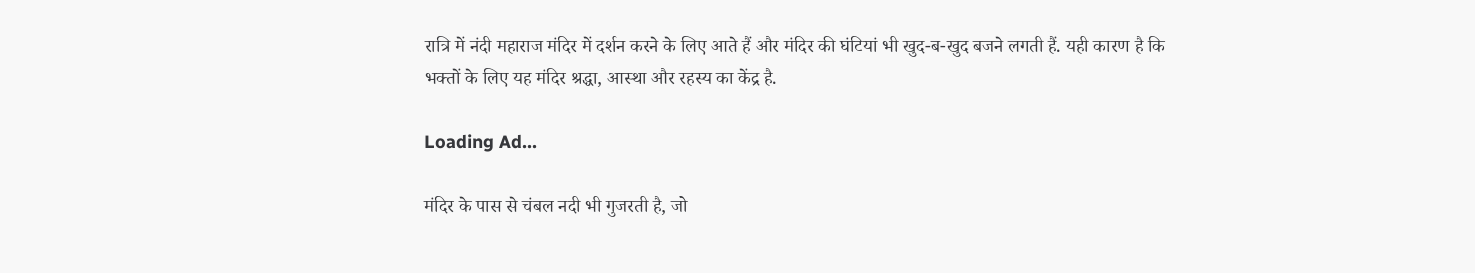रात्रि में नंदी महाराज मंदिर में दर्शन करने के लिए आते हैं और मंदिर की घंटियां भी खुद-ब-खुद बजने लगती हैं. यही कारण है कि भक्तों के लिए यह मंदिर श्रद्धा, आस्था और रहस्य का केंद्र है.

Loading Ad...

मंदिर के पास से चंबल नदी भी गुजरती है, जो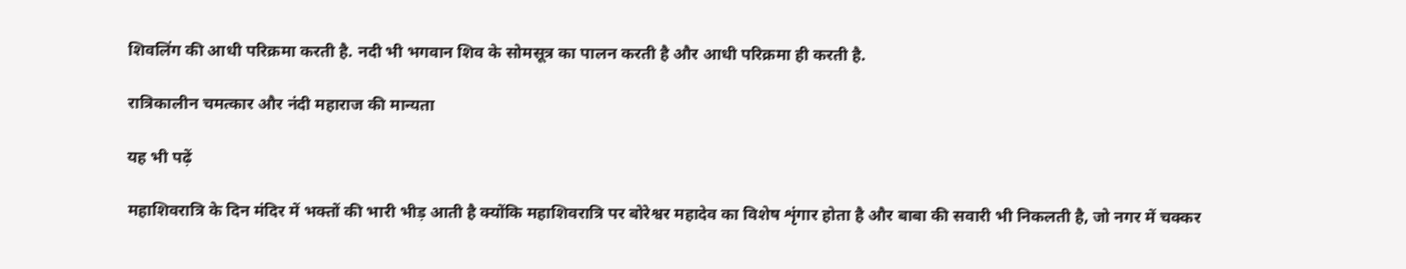शिवलिंग की आधी परिक्रमा करती है. नदी भी भगवान शिव के सोमसूत्र का पालन करती है और आधी परिक्रमा ही करती है.

रात्रिकालीन चमत्कार और नंदी महाराज की मान्यता

यह भी पढ़ें

महाशिवरात्रि के दिन मंदिर में भक्तों की भारी भीड़ आती है क्योंकि महाशिवरात्रि पर बोरेश्वर महादेव का विशेष शृंगार होता है और बाबा की सवारी भी निकलती है, जो नगर में चक्कर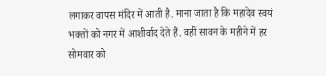लगाकर वापस मंदिर में आती है. माना जाता है कि महादेव स्वयं भक्तों को नगर में आशीर्वाद देते हैं. वहीं सावन के महीने में हर सोमवार को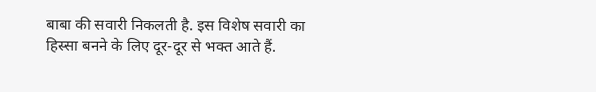बाबा की सवारी निकलती है. इस विशेष सवारी का हिस्सा बनने के लिए दूर-दूर से भक्त आते हैं.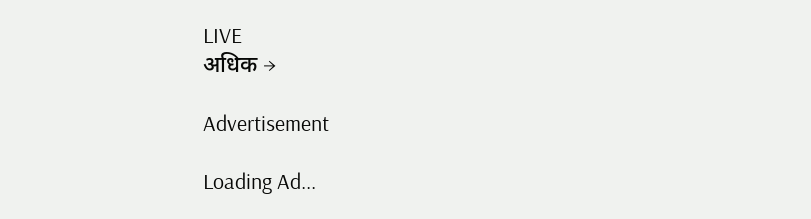LIVE
अधिक →

Advertisement

Loading Ad...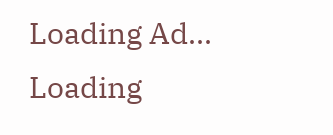Loading Ad...
Loading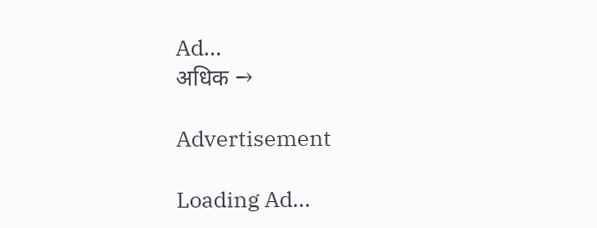Ad...
अधिक →

Advertisement

Loading Ad...